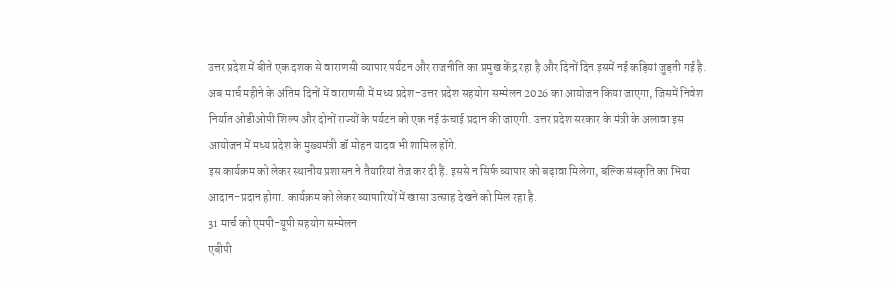उत्तर प्रदेश में बीते एक दशक से वाराणसी व्यापार पर्यटन और राजनीति का प्रमुख केंद्र रहा है और दिनों दिन इसमें नई कड़ियां जुड़ती गई है. अब मार्च महीने के अंतिम दिनों में वाराणसी में मध्य प्रदेश-उत्तर प्रदेश सहयोग सम्मेलन 2026 का आयोजन किया जाएगा, जिसमें निवेश निर्यात ओडीओपी शिल्प और दोनों राज्यों के पर्यटन को एक नई ऊंचाई प्रदान की जाएगी. उत्तर प्रदेश सरकार के मंत्री के अलावा इस आयोजन में मध्य प्रदेश के मुख्यमंत्री डॉ मोहन यादव भी शामिल होंगे.
इस कार्यक्रम को लेकर स्थानीय प्रशासन ने तैयारियां तेज कर दी हैं. इससे न सिर्फ व्यापार को बढ़ावा मिलेगा, बल्कि संस्कृति का भिया आदान-प्रदान होगा. कार्यक्रम को लेकर व्यापारियों में खासा उत्साह देखने को मिल रहा है.
31 मार्च को एमपी-यूपी सहयोग सम्मेलन
एबीपी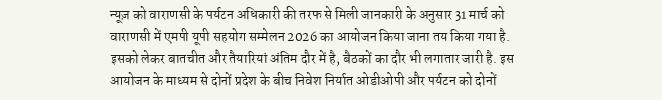न्यूज़ को वाराणसी के पर्यटन अधिकारी की तरफ से मिली जानकारी के अनुसार 31 मार्च को वाराणसी में एमपी यूपी सहयोग सम्मेलन 2026 का आयोजन किया जाना तय किया गया है. इसको लेकर बातचीत और तैयारियां अंतिम दौर में है, बैठकों का दौर भी लगातार जारी है. इस आयोजन के माध्यम से दोनों प्रदेश के बीच निवेश निर्यात ओडीओपी और पर्यटन को दोनों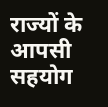राज्यों के आपसी सहयोग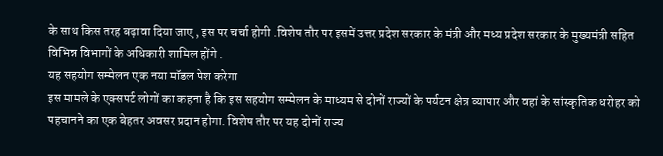के साथ किस तरह बढ़ावा दिया जाए , इस पर चर्चा होगी .विशेष तौर पर इसमें उत्तर प्रदेश सरकार के मंत्री और मध्य प्रदेश सरकार के मुख्यमंत्री सहित विभिन्न विभागों के अधिकारी शामिल होंगे .
यह सहयोग सम्मेलन एक नया मॉडल पेश करेगा
इस मामले के एक्सपर्ट लोगों का कहना है कि इस सहयोग सम्मेलन के माध्यम से दोनों राज्यों के पर्यटन क्षेत्र व्यापार और वहां के सांस्कृतिक धरोहर को पहचानने का एक बेहतर अवसर प्रदान होगा. विशेष तौर पर यह दोनों राज्य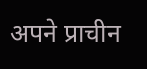अपने प्राचीन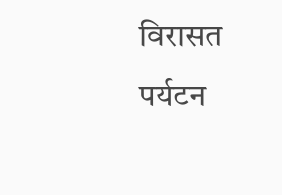विरासत पर्यटन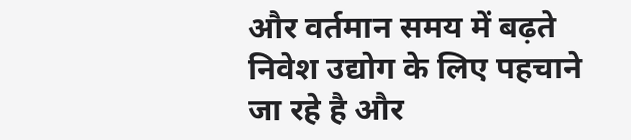और वर्तमान समय में बढ़ते निवेश उद्योग के लिए पहचाने जा रहे है और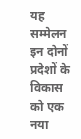यह सम्मेलन इन दोनों प्रदेशों के विकास को एक नया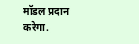मॉडल प्रदान करेगा.